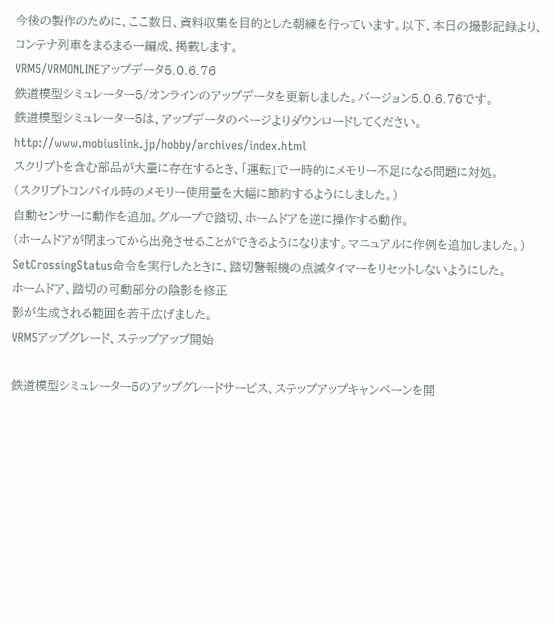今後の製作のために、ここ数日、資料収集を目的とした朝練を行っています。以下、本日の撮影記録より、コンテナ列車をまるまる一編成、掲載します。
VRM5/VRMONLINEアップデータ5.0.6.76
鉄道模型シミュレーター5/オンラインのアップデータを更新しました。バージョン5.0.6.76です。
鉄道模型シミュレーター5は、アップデータのページよりダウンロードしてください。
http://www.mobiuslink.jp/hobby/archives/index.html
スクリプトを含む部品が大量に存在するとき、「運転」で一時的にメモリー不足になる問題に対処。
(スクリプトコンパイル時のメモリー使用量を大幅に節約するようにしました。)
自動センサーに動作を追加。グループで踏切、ホームドアを逆に操作する動作。
(ホームドアが閉まってから出発させることができるようになります。マニュアルに作例を追加しました。)
SetCrossingStatus命令を実行したときに、踏切警報機の点滅タイマーをリセットしないようにした。
ホームドア、踏切の可動部分の陰影を修正
影が生成される範囲を若干広げました。
VRM5アップグレード、ステップアップ開始

鉄道模型シミュレーター5のアップグレードサービス、ステップアップキャンペーンを開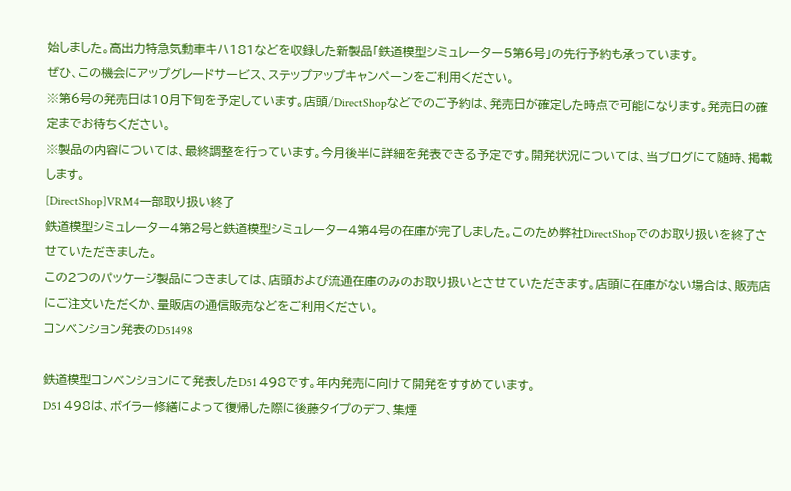始しました。高出力特急気動車キハ181などを収録した新製品「鉄道模型シミュレーター5第6号」の先行予約も承っています。
ぜひ、この機会にアップグレードサービス、ステップアップキャンペーンをご利用ください。
※第6号の発売日は10月下旬を予定しています。店頭/DirectShopなどでのご予約は、発売日が確定した時点で可能になります。発売日の確定までお待ちください。
※製品の内容については、最終調整を行っています。今月後半に詳細を発表できる予定です。開発状況については、当ブログにて随時、掲載します。
[DirectShop]VRM4一部取り扱い終了
鉄道模型シミュレーター4第2号と鉄道模型シミュレーター4第4号の在庫が完了しました。このため弊社DirectShopでのお取り扱いを終了させていただきました。
この2つのパッケージ製品につきましては、店頭および流通在庫のみのお取り扱いとさせていただきます。店頭に在庫がない場合は、販売店にご注文いただくか、量販店の通信販売などをご利用ください。
コンベンション発表のD51498

鉄道模型コンベンションにて発表したD51 498です。年内発売に向けて開発をすすめています。
D51 498は、ボイラー修繕によって復帰した際に後藤タイプのデフ、集煙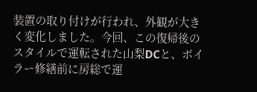装置の取り付けが行われ、外観が大きく変化しました。今回、この復帰後のスタイルで運転された山梨DCと、ボイラー修繕前に房総で運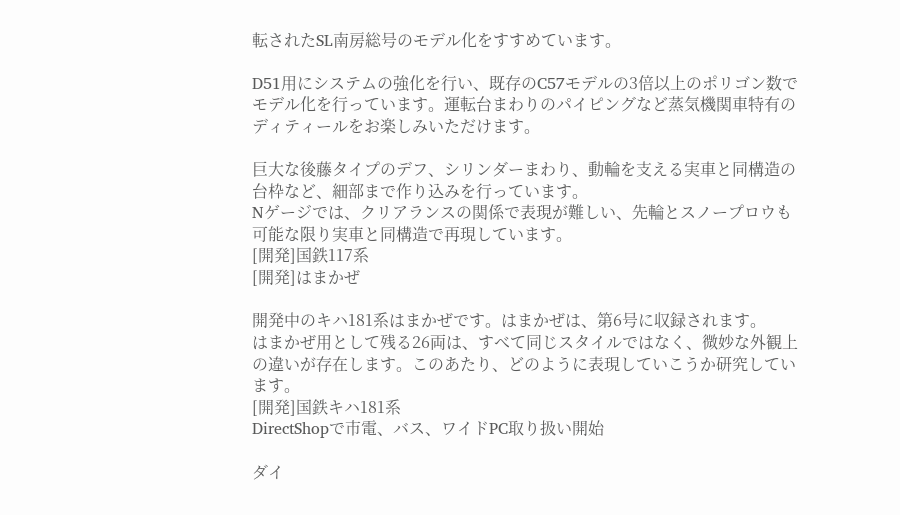転されたSL南房総号のモデル化をすすめています。

D51用にシステムの強化を行い、既存のC57モデルの3倍以上のポリゴン数でモデル化を行っています。運転台まわりのパイピングなど蒸気機関車特有のディティールをお楽しみいただけます。

巨大な後藤タイプのデフ、シリンダーまわり、動輪を支える実車と同構造の台枠など、細部まで作り込みを行っています。
Nゲージでは、クリアランスの関係で表現が難しい、先輪とスノープロウも可能な限り実車と同構造で再現しています。
[開発]国鉄117系
[開発]はまかぜ

開発中のキハ181系はまかぜです。はまかぜは、第6号に収録されます。
はまかぜ用として残る26両は、すべて同じスタイルではなく、微妙な外観上の違いが存在します。このあたり、どのように表現していこうか研究しています。
[開発]国鉄キハ181系
DirectShopで市電、バス、ワイドPC取り扱い開始

ダイ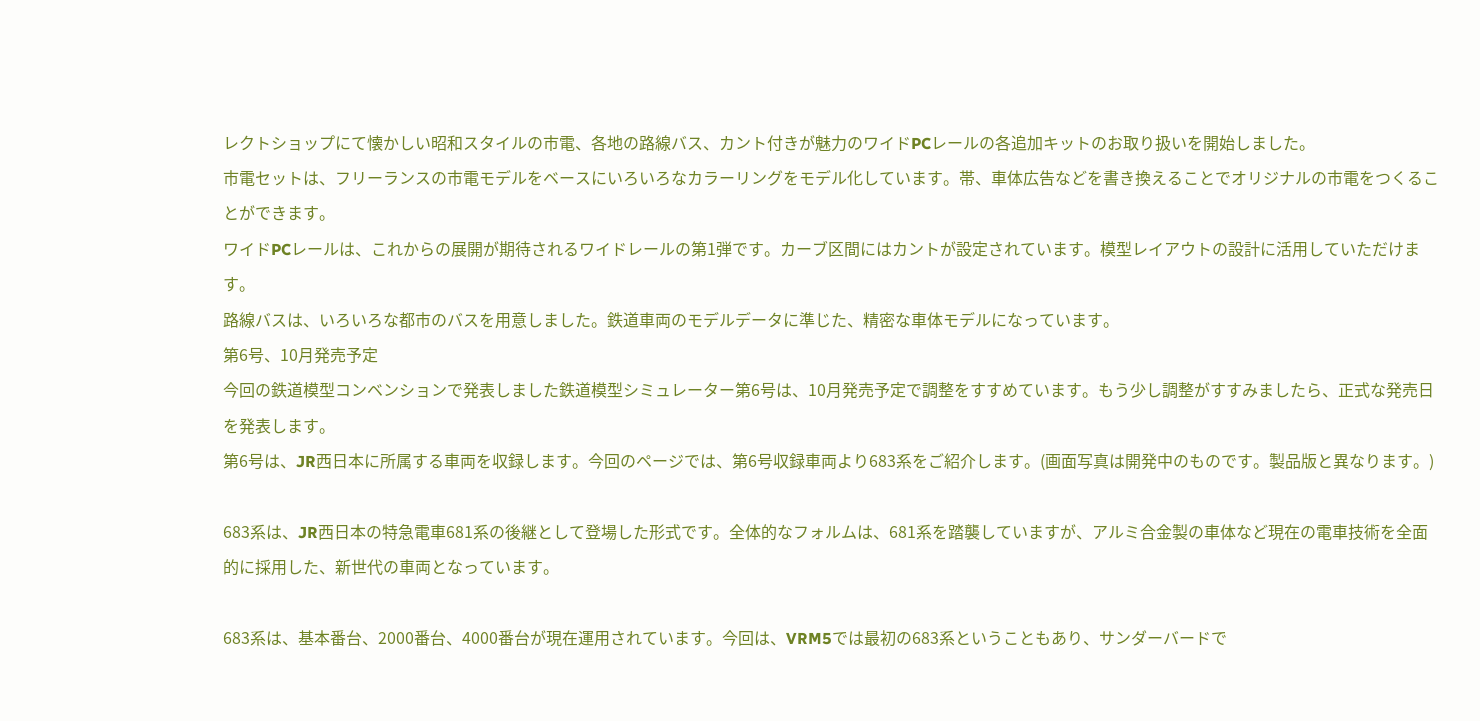レクトショップにて懐かしい昭和スタイルの市電、各地の路線バス、カント付きが魅力のワイドPCレールの各追加キットのお取り扱いを開始しました。
市電セットは、フリーランスの市電モデルをベースにいろいろなカラーリングをモデル化しています。帯、車体広告などを書き換えることでオリジナルの市電をつくることができます。
ワイドPCレールは、これからの展開が期待されるワイドレールの第1弾です。カーブ区間にはカントが設定されています。模型レイアウトの設計に活用していただけます。
路線バスは、いろいろな都市のバスを用意しました。鉄道車両のモデルデータに準じた、精密な車体モデルになっています。
第6号、10月発売予定
今回の鉄道模型コンベンションで発表しました鉄道模型シミュレーター第6号は、10月発売予定で調整をすすめています。もう少し調整がすすみましたら、正式な発売日を発表します。
第6号は、JR西日本に所属する車両を収録します。今回のページでは、第6号収録車両より683系をご紹介します。(画面写真は開発中のものです。製品版と異なります。)

683系は、JR西日本の特急電車681系の後継として登場した形式です。全体的なフォルムは、681系を踏襲していますが、アルミ合金製の車体など現在の電車技術を全面的に採用した、新世代の車両となっています。

683系は、基本番台、2000番台、4000番台が現在運用されています。今回は、VRM5では最初の683系ということもあり、サンダーバードで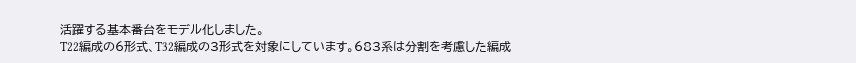活躍する基本番台をモデル化しました。
T22編成の6形式、T32編成の3形式を対象にしています。683系は分割を考慮した編成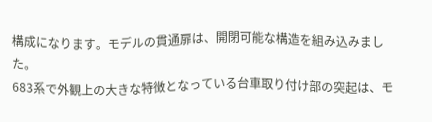構成になります。モデルの貫通扉は、開閉可能な構造を組み込みました。
683系で外観上の大きな特徴となっている台車取り付け部の突起は、モ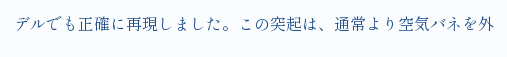デルでも正確に再現しました。この突起は、通常より空気バネを外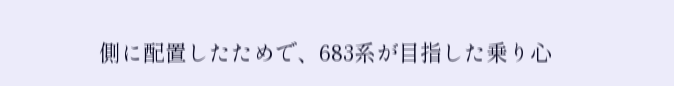側に配置したためで、683系が目指した乗り心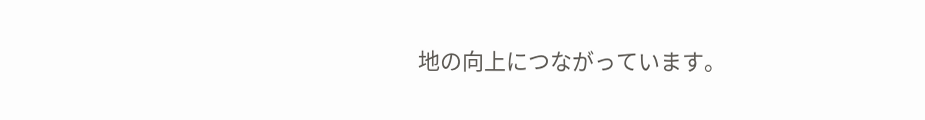地の向上につながっています。